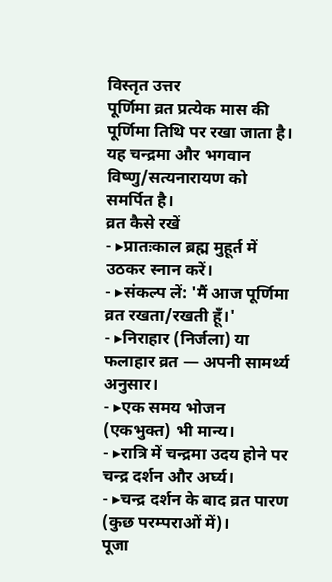विस्तृत उत्तर
पूर्णिमा व्रत प्रत्येक मास की पूर्णिमा तिथि पर रखा जाता है। यह चन्द्रमा और भगवान विष्णु/सत्यनारायण को समर्पित है।
व्रत कैसे रखें
- ▸प्रातःकाल ब्रह्म मुहूर्त में उठकर स्नान करें।
- ▸संकल्प लें: 'मैं आज पूर्णिमा व्रत रखता/रखती हूँ।'
- ▸निराहार (निर्जला) या फलाहार व्रत — अपनी सामर्थ्य अनुसार।
- ▸एक समय भोजन (एकभुक्त) भी मान्य।
- ▸रात्रि में चन्द्रमा उदय होने पर चन्द्र दर्शन और अर्घ्य।
- ▸चन्द्र दर्शन के बाद व्रत पारण (कुछ परम्पराओं में)।
पूजा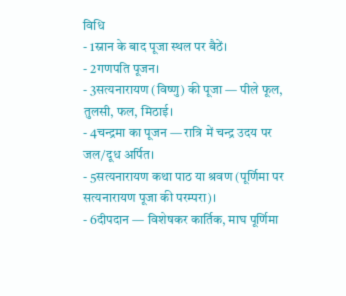विधि
- 1स्नान के बाद पूजा स्थल पर बैठें।
- 2गणपति पूजन।
- 3सत्यनारायण (विष्णु) की पूजा — पीले फूल, तुलसी, फल, मिठाई।
- 4चन्द्रमा का पूजन — रात्रि में चन्द्र उदय पर जल/दूध अर्पित।
- 5सत्यनारायण कथा पाठ या श्रवण (पूर्णिमा पर सत्यनारायण पूजा की परम्परा)।
- 6दीपदान — विशेषकर कार्तिक, माघ पूर्णिमा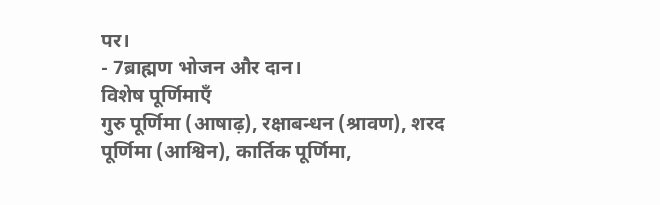पर।
- 7ब्राह्मण भोजन और दान।
विशेष पूर्णिमाएँ
गुरु पूर्णिमा (आषाढ़), रक्षाबन्धन (श्रावण), शरद पूर्णिमा (आश्विन), कार्तिक पूर्णिमा,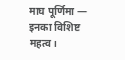माघ पूर्णिमा — इनका विशिष्ट महत्व।